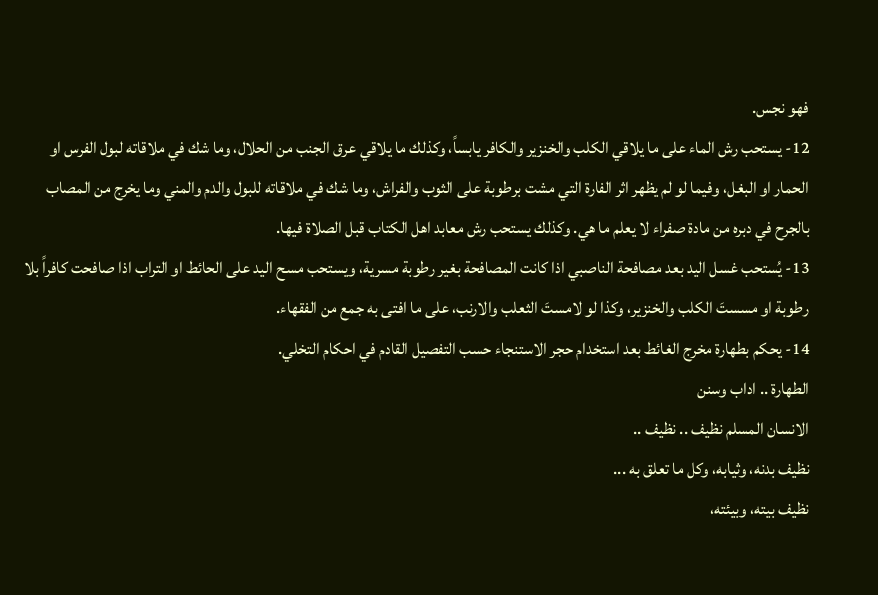فهو نجس.
12- يستحب رش الماء على ما يلاقي الكلب والخنزير والكافر يابساً، وكذلك ما يلاقي عرق الجنب من الحلال، وما شك في ملاقاته لبول الفرس او الحمار او البغل، وفيما لو لم يظهر اثر الفارة التي مشت برطوبة على الثوب والفراش، وما شك في ملاقاته للبول والدم والمني وما يخرج من المصاب بالجرح في دبره من مادة صفراء لا يعلم ما هي. وكذلك يستحب رش معابد اهل الكتاب قبل الصلاة فيها.
13- يُستحب غسل اليد بعد مصافحة الناصبي اذا كانت المصافحة بغير رطوبة مسرية، ويستحب مسح اليد على الحائط او التراب اذا صافحت كافراً بلا رطوبة او مسستَ الكلب والخنزير، وكذا لو لامستَ الثعلب والارنب، على ما افتى به جمع من الفقهاء.
14- يحكم بطهارة مخرج الغائط بعد استخدام حجر الاستنجاء حسب التفصيل القادم في احكام التخلي.
الطهارة .. اداب وسنن
الانسان المسلم نظيف .. نظيف ..
نظيف بدنه، وثيابه، وكل ما تعلق به ...
نظيف بيته، وبيئته،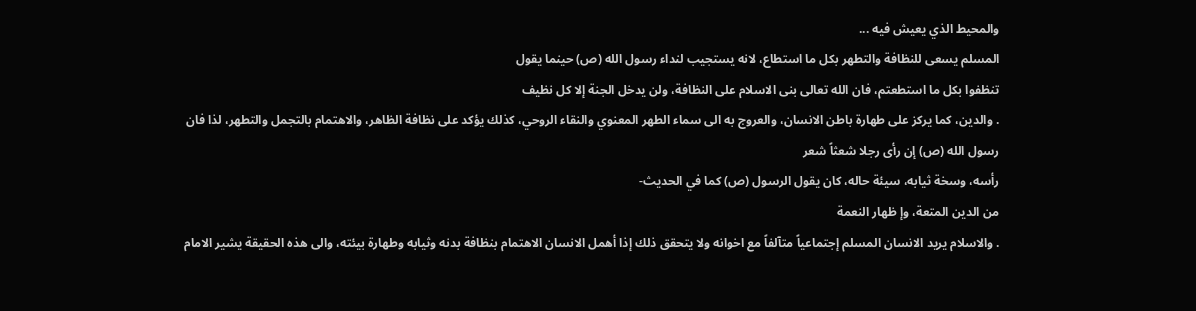والمحيط الذي يعيش فيه ...
المسلم يسعى للنظافة والتطهر بكل ما استطاع، لانه يستجيب لنداء رسول الله (ص) حينما يقول
تنظفوا بكل ما استطعتم، فان الله تعالى بنى الاسلام على النظافة، ولن يدخل الجنة إلا كل نظيف
. والدين، كما يركز على طهارة باطن الانسان، والعروج به الى سماء الطهر المعنوي والنقاء الروحي، كذلك يؤكد على نظافة الظاهر، والاهتمام بالتجمل والتطهر، لذا فان رسول الله (ص) إن رأى رجلا شعثاً شعر
رأسه، وسخة ثيابه، سيئة حاله، كان يقول الرسول (ص) كما في الحديث-
من الدين المتعة، وإ ظهار النعمة
. والاسلام يريد الانسان المسلم إجتماعياً متآلفاً مع اخوانه ولا يتحقق ذلك إذا أهمل الانسان الاهتمام بنظافة بدنه وثيابه وطهارة بيئته، والى هذه الحقيقة يشير الامام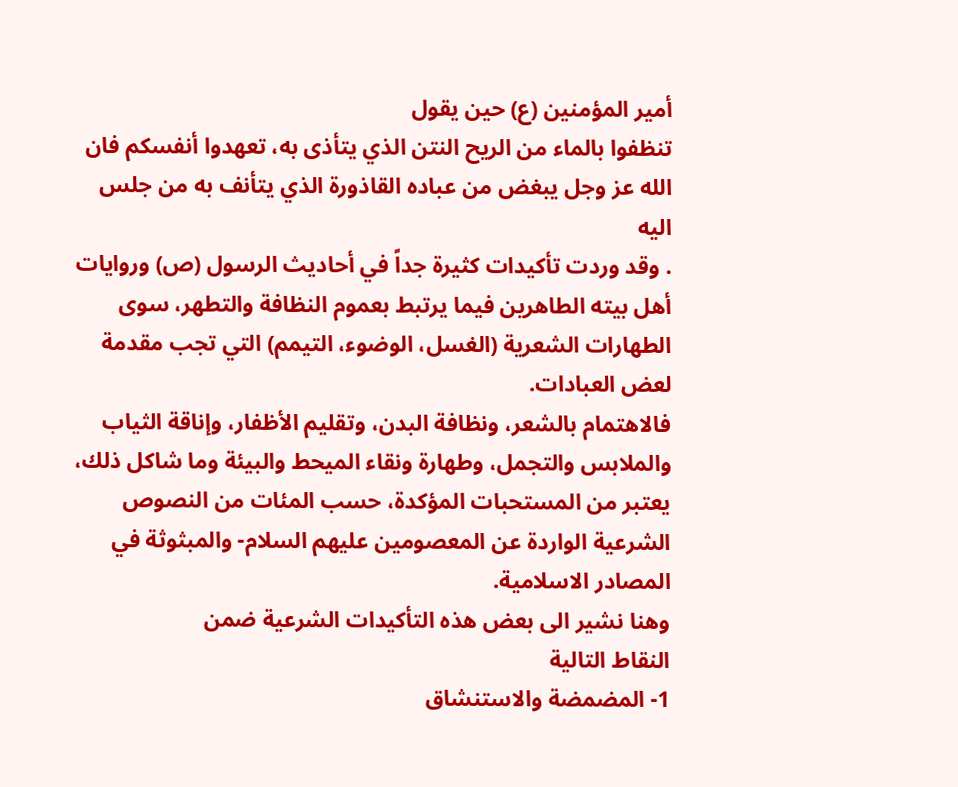أمير المؤمنين (ع) حين يقول
تنظفوا بالماء من الريح النتن الذي يتأذى به، تعهدوا أنفسكم فان الله عز وجل يبغض من عباده القاذورة الذي يتأنف به من جلس اليه
. وقد وردت تأكيدات كثيرة جداً في أحاديث الرسول (ص) وروايات أهل بيته الطاهرين فيما يرتبط بعموم النظافة والتطهر، سوى الطهارات الشعرية (الغسل، الوضوء، التيمم) التي تجب مقدمة لعض العبادات.
فالاهتمام بالشعر، ونظافة البدن، وتقليم الأظفار، وإناقة الثياب والملابس والتجمل، وطهارة ونقاء الميحط والبيئة وما شاكل ذلك، يعتبر من المستحبات المؤكدة، حسب المئات من النصوص الشرعية الواردة عن المعصومين عليهم السلام- والمبثوثة في المصادر الاسلامية.
وهنا نشير الى بعض هذه التأكيدات الشرعية ضمن
النقاط التالية
1- المضمضة والاستنشاق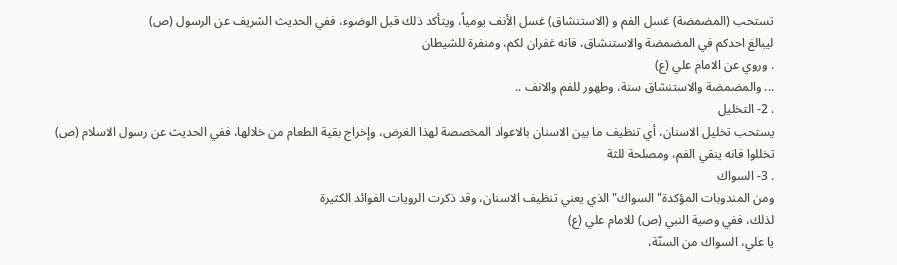تستحب (المضمضة) غسل الفم و (الاستنشاق) غسل الأنف يومياً، ويتأكد ذلك قبل الوضوء، ففي الحديث الشريف عن الرسول (ص)
ليبالغ احدكم في المضمضة والاستنشاق، فانه غفران لكم، ومنفرة للشيطان
. وروي عن الامام علي (ع)
... والمضمضة والاستنشاق سنة، وطهور للفم والانف ..
. 2- التخليل
يستحب تخليل الاسنان، أي تنظيف ما بين الاسنان بالاعواد المخصصة لهذا الغرض، وإخراج بقية الطعام من خلالها، ففي الحديث عن رسول الاسلام (ص)
تخللوا فانه ينقي الفم، ومصلحة للثة
. 3- السواك
ومن المندوبات المؤكدة" السواك" الذي يعني تنظيف الاسنان، وقد ذكرت الرويات الفوائد الكثيرة
لذلك، ففي وصية النبي (ص) للامام علي (ع)
يا علي، السواك من السنّة،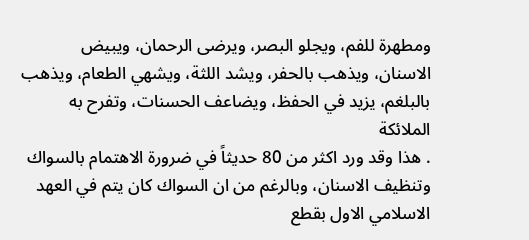ومطهرة للفم، ويجلو البصر، ويرضى الرحمان، ويبيض الاسنان، ويذهب بالحفر، ويشد اللثة، ويشهي الطعام، ويذهب بالبلغم، يزيد في الحفظ، ويضاعف الحسنات، وتفرح به الملائكة
. هذا وقد ورد اكثر من 80 حديثاً في ضرورة الاهتمام بالسواك وتنظيف الاسنان، وبالرغم من ان السواك كان يتم في العهد الاسلامي الاول بقطع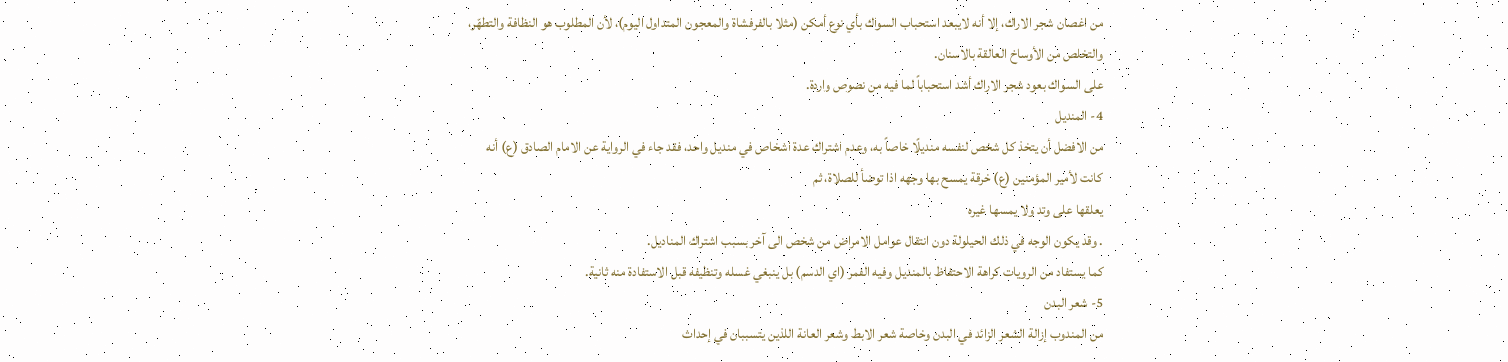من اغصان شجر الاراك، إلا أنه لايبعد استحباب السواك بأي نوع أمكن (مثلا بالفرفشاة والمعجون المتداول اليوم)، لأن المطلوب هو النظافة والتطهّر، والتخلص من الأوساخ العالقة بالاسنان.
على السواك بعود شجر الاراك أشد استحباباً لما فيه من نصوص واردة.
4- المنديل
من الافضل أن يتخذ كل شخص لنفسه منديلًا خاصاً به، وعدم اشتراك عدة اشخاص في منديل واحد، فقد جاء في الرواية عن الامام الصادق (ع) أنه
كانت لأمير المؤمنين (ع) خرقة يمسح بها وجهه اذا توضأ للصلاة، ثم
يعلقها على وتد ولا يمسها غيره
. وقد يكون الوجه في ذلك الحيلولة دون انتقال عوامل الامراض من شخص الى آخر بسبب اشتراك المناديل.
كما يستفاد من الرويات كراهة الاحتفاظ بالمنديل وفيه الفمر (اي الدسم) بل ينبغي غسله وتنظيفه قبل الاستفادة منه ثانية.
5- شعر البدن
من المندوب إزالة الشعر الزائد في البدن وخاصة شعر الابط وشعر العانة اللذين يتسببان في إحداث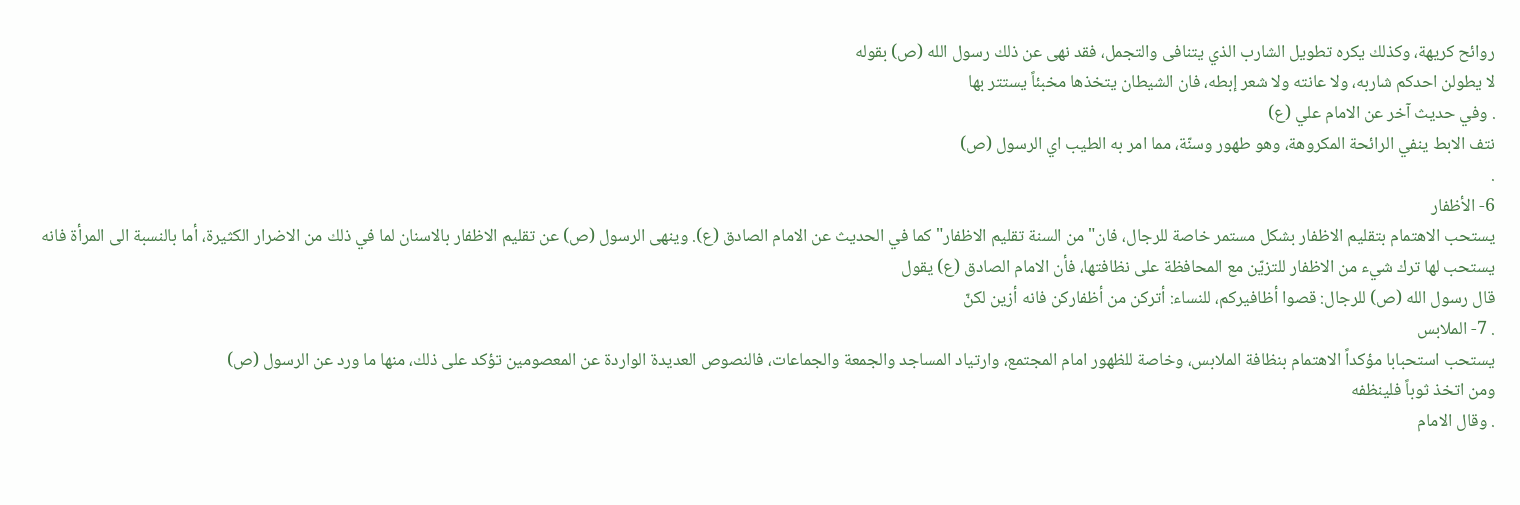روائح كريهة، وكذلك يكره تطويل الشارب الذي يتنافى والتجمل، فقد نهى عن ذلك رسول الله (ص) بقوله
لا يطولن احدكم شاربه، ولا عانته ولا شعر إبطه، فان الشيطان يتخذها مخبئاً يستتر بها
. وفي حديث آخر عن الامام علي (ع)
نتف الابط ينفي الرائحة المكروهة، وهو طهور وسنّة، مما امر به الطيب اي الرسول (ص)
.
6- الأظفار
يستحب الاهتمام بتقليم الاظفار بشكل مستمر خاصة للرجال، فان" من السنة تقليم الاظفار" كما في الحديث عن الامام الصادق (ع). وينهى الرسول (ص) عن تقليم الاظفار بالاسنان لما في ذلك من الاضرار الكثيرة، أما بالنسبة الى المرأة فانه يستحب لها ترك شيء من الاظفار للتزيّن مع المحافظة على نظافتها، فأن الامام الصادق (ع) يقول
قال رسول الله (ص) للرجال: قصوا أظافيركم، للنساء: أتركن من أظفاركن فانه أزين لكنّ
. 7- الملابس
يستحب استحبابا مؤكداً الاهتمام بنظافة الملابس، وخاصة للظهور امام المجتمع، وارتياد المساجد والجمعة والجماعات، فالنصوص العديدة الواردة عن المعصومين تؤكد على ذلك، منها ما ورد عن الرسول (ص)
ومن اتخذ ثوباً فلينظفه
. وقال الامام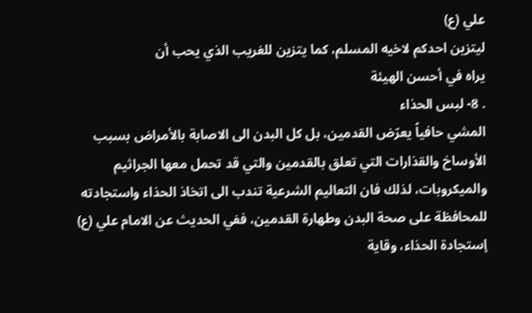علي (ع)
ليتزين احدكم لاخيه المسلم، كما يتزين للغريب الذي يحب أن
يراه في أحسن الهيئة
. 8- لبس الحذاء
المشي حافياً يعرّض القدمين، بل كل البدن الى الاصابة بالأمراض بسبب الأوساخ والقذارات التي تعلق بالقدمين والتي قد تحمل معها الجراثيم والميكروبات، لذلك فان التعاليم الشرعية تندب الى اتخاذ الحذاء واستجادته للمحافظة على صحة البدن وطهارة القدمين، ففي الحديث عن الامام علي (ع)
إستجادة الحذاء، وقاية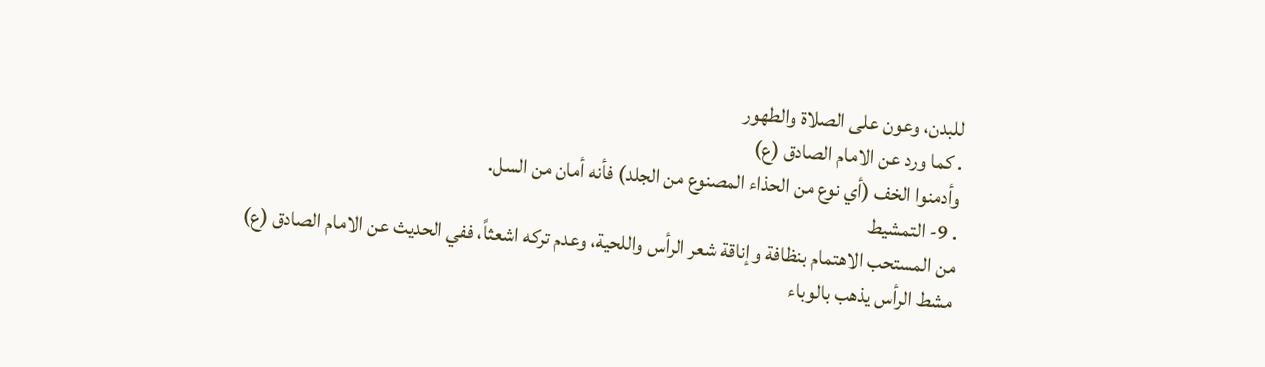للبدن، وعون على الصلاة والطهور
. كما ورد عن الامام الصادق (ع)
وأدمنوا الخف (أي نوع من الحذاء المصنوع من الجلد) فأنه أمان من السل.
. 9- التمشيط
من المستحب الاهتمام بنظافة وإناقة شعر الرأس واللحية، وعدم تركه اشعثاً، ففي الحديث عن الامام الصادق (ع)
مشط الرأس يذهب بالوباء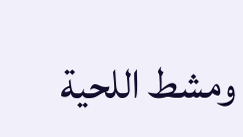ومشط اللحية